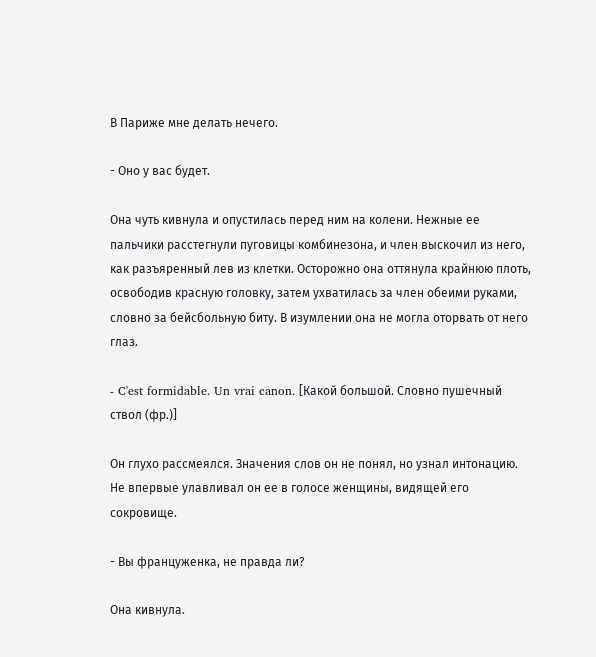В Париже мне делать нечего.

- Оно у вас будет.

Она чуть кивнула и опустилась перед ним на колени. Нежные ее пальчики расстегнули пуговицы комбинезона, и член выскочил из него, как разъяренный лев из клетки. Осторожно она оттянула крайнюю плоть, освободив красную головку, затем ухватилась за член обеими руками, словно за бейсбольную биту. В изумлении она не могла оторвать от него глаз.

- C'est formidable. Un vrai canon. [Какой большой. Словно пушечный ствол (фр.)]

Он глухо рассмеялся. Значения слов он не понял, но узнал интонацию. Не впервые улавливал он ее в голосе женщины, видящей его сокровище.

- Вы француженка, не правда ли?

Она кивнула.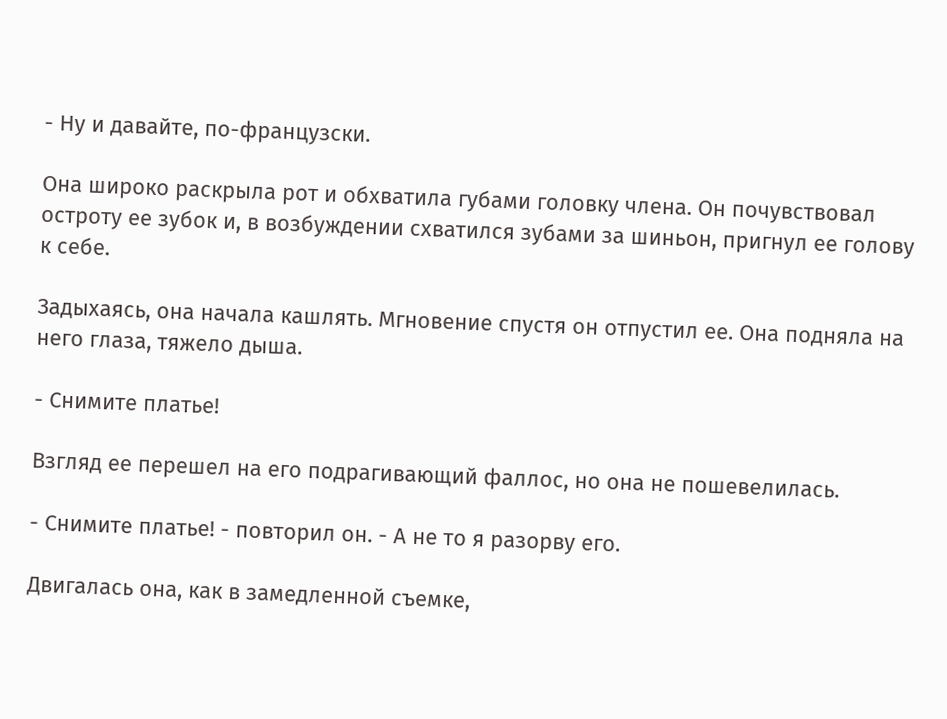- Ну и давайте, по-французски.

Она широко раскрыла рот и обхватила губами головку члена. Он почувствовал остроту ее зубок и, в возбуждении схватился зубами за шиньон, пригнул ее голову к себе.

Задыхаясь, она начала кашлять. Мгновение спустя он отпустил ее. Она подняла на него глаза, тяжело дыша.

- Снимите платье!

Взгляд ее перешел на его подрагивающий фаллос, но она не пошевелилась.

- Снимите платье! - повторил он. - А не то я разорву его.

Двигалась она, как в замедленной съемке,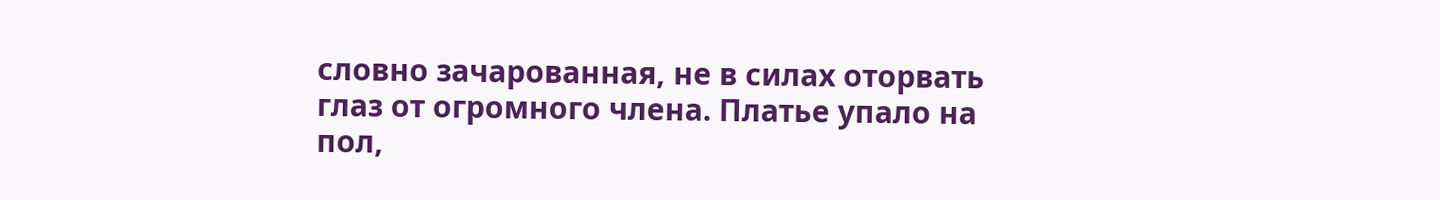словно зачарованная, не в силах оторвать глаз от огромного члена. Платье упало на пол,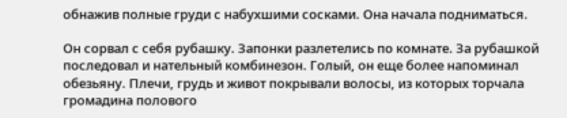обнажив полные груди с набухшими сосками. Она начала подниматься.

Он сорвал с себя рубашку. Запонки разлетелись по комнате. За рубашкой последовал и нательный комбинезон. Голый, он еще более напоминал обезьяну. Плечи, грудь и живот покрывали волосы, из которых торчала громадина полового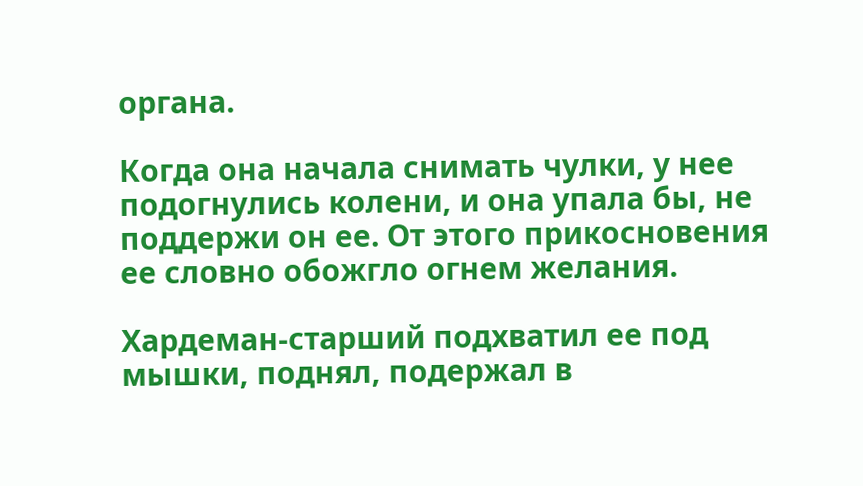органа.

Когда она начала снимать чулки, у нее подогнулись колени, и она упала бы, не поддержи он ее. От этого прикосновения ее словно обожгло огнем желания.

Хардеман-старший подхватил ее под мышки, поднял, подержал в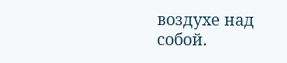воздухе над собой.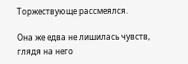Торжествующе рассмеялся.

Она же едва не лишилась чувств, глядя на него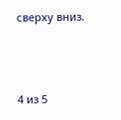сверху вниз.



4 из 5